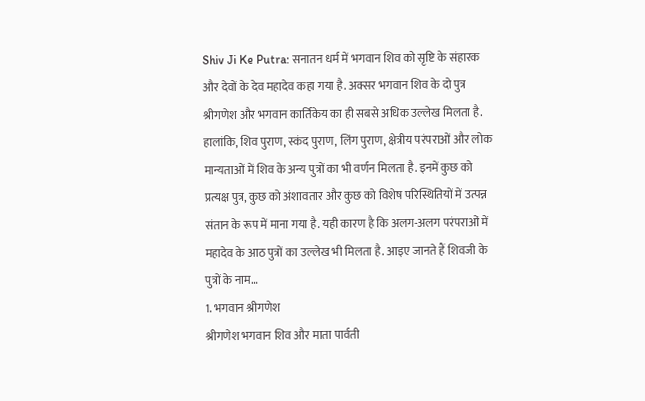Shiv Ji Ke Putra: सनातन धर्म में भगवान शिव को सृष्टि के संहारक और देवों के देव महादेव कहा गया है. अक्सर भगवान शिव के दो पुत्र श्रीगणेश और भगवान कार्तिकेय का ही सबसे अधिक उल्लेख मिलता है. हालांकि, शिव पुराण, स्कंद पुराण, लिंग पुराण, क्षेत्रीय परंपराओं और लोक मान्यताओं में शिव के अन्य पुत्रों का भी वर्णन मिलता है. इनमें कुछ को प्रत्यक्ष पुत्र, कुछ को अंशावतार और कुछ को विशेष परिस्थितियों में उत्पन्न संतान के रूप में माना गया है. यही कारण है कि अलग-अलग परंपराओं में महादेव के आठ पुत्रों का उल्लेख भी मिलता है. आइए जानते हैं शिवजी के पुत्रों के नाम…
1. भगवान श्रीगणेश
श्रीगणेश भगवान शिव और माता पार्वती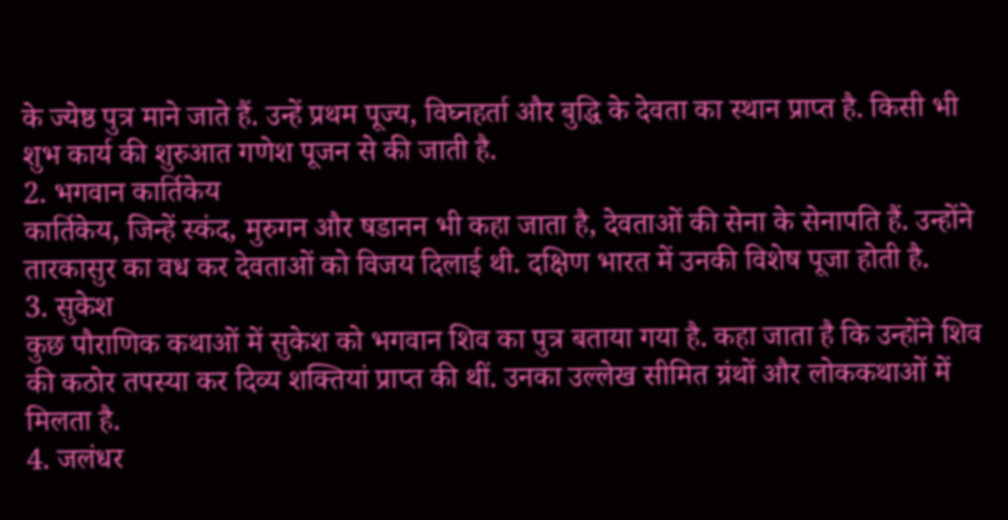के ज्येष्ठ पुत्र माने जाते हैं. उन्हें प्रथम पूज्य, विघ्नहर्ता और बुद्धि के देवता का स्थान प्राप्त है. किसी भी शुभ कार्य की शुरुआत गणेश पूजन से की जाती है.
2. भगवान कार्तिकेय
कार्तिकेय, जिन्हें स्कंद, मुरुगन और षडानन भी कहा जाता है, देवताओं की सेना के सेनापति हैं. उन्होंने तारकासुर का वध कर देवताओं को विजय दिलाई थी. दक्षिण भारत में उनकी विशेष पूजा होती है.
3. सुकेश
कुछ पौराणिक कथाओं में सुकेश को भगवान शिव का पुत्र बताया गया है. कहा जाता है कि उन्होंने शिव की कठोर तपस्या कर दिव्य शक्तियां प्राप्त की थीं. उनका उल्लेख सीमित ग्रंथों और लोककथाओं में मिलता है.
4. जलंधर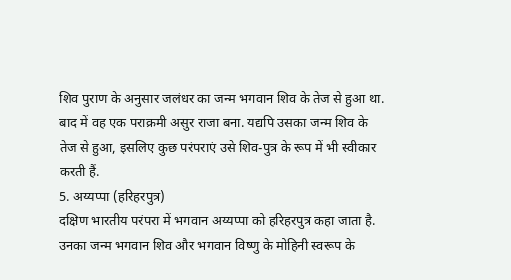शिव पुराण के अनुसार जलंधर का जन्म भगवान शिव के तेज से हुआ था. बाद में वह एक पराक्रमी असुर राजा बना. यद्यपि उसका जन्म शिव के तेज से हुआ, इसलिए कुछ परंपराएं उसे शिव-पुत्र के रूप में भी स्वीकार करती हैं.
5. अय्यप्पा (हरिहरपुत्र)
दक्षिण भारतीय परंपरा में भगवान अय्यप्पा को हरिहरपुत्र कहा जाता है. उनका जन्म भगवान शिव और भगवान विष्णु के मोहिनी स्वरूप के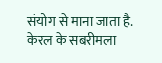संयोग से माना जाता है. केरल के सबरीमला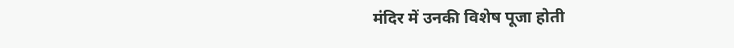मंदिर में उनकी विशेष पूजा होती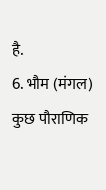है.
6. भौम (मंगल)
कुछ पौराणिक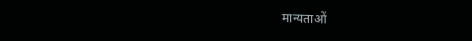मान्यताओं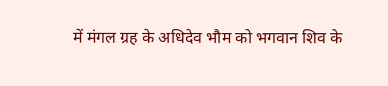में मंगल ग्रह के अधिदेव भौम को भगवान शिव के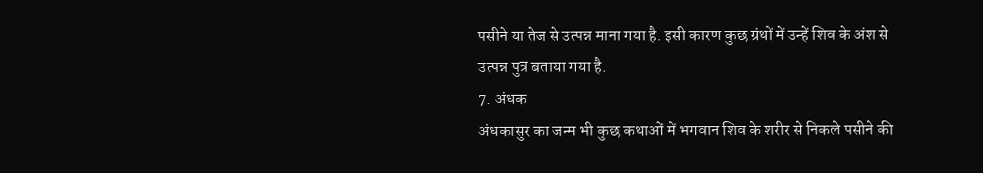पसीने या तेज से उत्पन्न माना गया है. इसी कारण कुछ ग्रंथों में उन्हें शिव के अंश से उत्पन्न पुत्र बताया गया है.
7. अंधक
अंधकासुर का जन्म भी कुछ कथाओं में भगवान शिव के शरीर से निकले पसीने की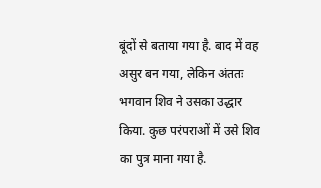बूंदों से बताया गया है. बाद में वह असुर बन गया, लेकिन अंततः भगवान शिव ने उसका उद्धार किया. कुछ परंपराओं में उसे शिव का पुत्र माना गया है.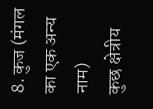8. कुज (मंगल का एक अन्य नाम)
कुछ क्षेत्रीय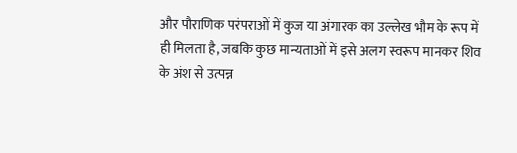और पौराणिक परंपराओं में कुज या अंगारक का उल्लेख भौम के रूप में ही मिलता है, जबकि कुछ मान्यताओं में इसे अलग स्वरूप मानकर शिव के अंश से उत्पन्न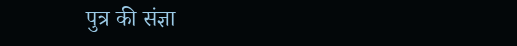पुत्र की संज्ञा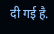दी गई है.